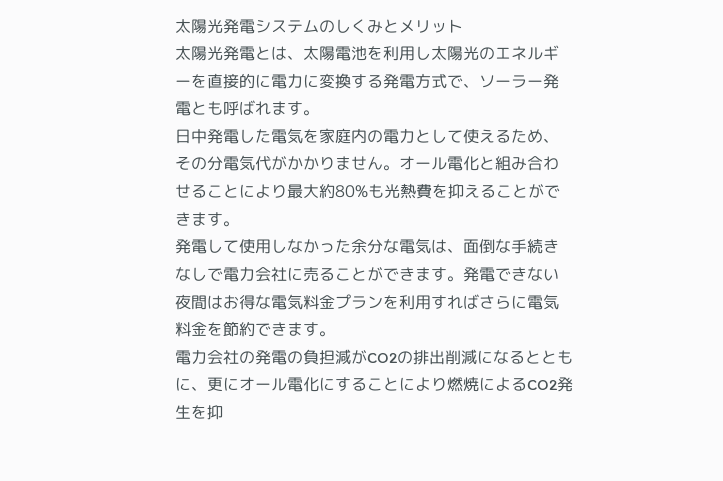太陽光発電システムのしくみとメリット
太陽光発電とは、太陽電池を利用し太陽光のエネルギーを直接的に電力に変換する発電方式で、ソーラー発電とも呼ばれます。
日中発電した電気を家庭内の電力として使えるため、その分電気代がかかりません。オール電化と組み合わせることにより最大約80%も光熱費を抑えることができます。
発電して使用しなかった余分な電気は、面倒な手続きなしで電力会社に売ることができます。発電できない夜間はお得な電気料金プランを利用すればさらに電気料金を節約できます。
電力会社の発電の負担減がCO2の排出削減になるとともに、更にオール電化にすることにより燃焼によるCO2発生を抑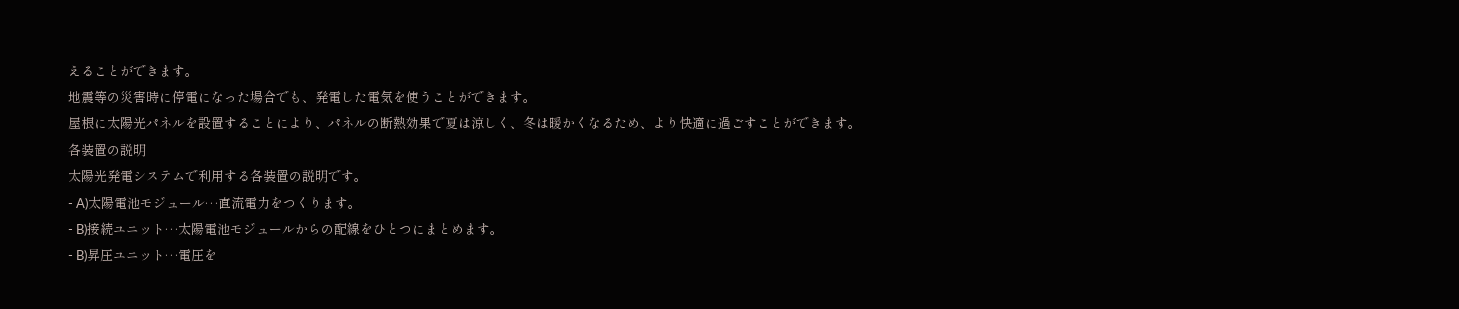えることができます。
地震等の災害時に停電になった場合でも、発電した電気を使うことができます。
屋根に太陽光パネルを設置することにより、パネルの断熱効果で夏は涼しく、冬は暖かくなるため、より快適に過ごすことができます。
各装置の説明
太陽光発電システムで利用する各装置の説明です。
- A)太陽電池モジュール…直流電力をつくります。
- B)接続ユニット…太陽電池モジュールからの配線をひとつにまとめます。
- B)昇圧ユニット…電圧を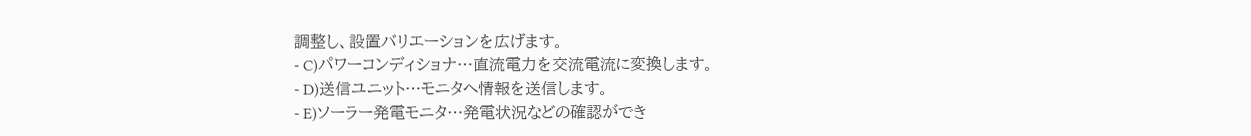調整し、設置バリエーションを広げます。
- C)パワーコンディショナ…直流電力を交流電流に変換します。
- D)送信ユニット…モニタへ情報を送信します。
- E)ソーラー発電モニタ…発電状況などの確認ができ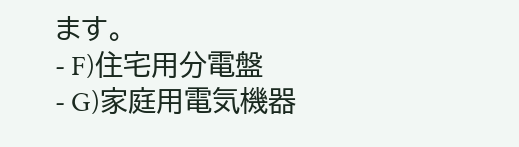ます。
- F)住宅用分電盤
- G)家庭用電気機器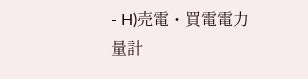- H)売電・買電電力量計